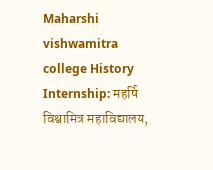Maharshi vishwamitra college History Internship: महर्षि विश्वामित्र महाविद्यालय,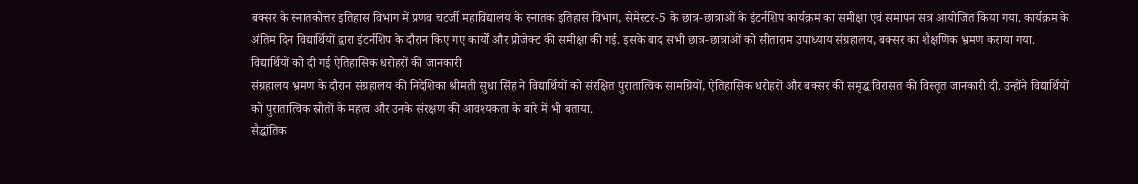बक्सर के स्नातकोत्तर इतिहास विभाग में प्रणव चटर्जी महाविद्यालय के स्नातक इतिहास विभाग, सेमेस्टर-5 के छात्र-छात्राओं के इंटर्नशिप कार्यक्रम का समीक्षा एवं समापन सत्र आयोजित किया गया. कार्यक्रम के अंतिम दिन विद्यार्थियों द्वारा इंटर्नशिप के दौरान किए गए कार्यों और प्रोजेक्ट की समीक्षा की गई. इसके बाद सभी छात्र-छात्राओं को सीताराम उपाध्याय संग्रहालय, बक्सर का शैक्षणिक भ्रमण कराया गया.
विद्यार्थियों को दी गई ऐतिहासिक धरोहरों की जानकारी
संग्रहालय भ्रमण के दौरान संग्रहालय की निदेशिका श्रीमती सुधा सिंह ने विद्यार्थियों को संरक्षित पुरातात्विक सामग्रियों, ऐतिहासिक धरोहरों और बक्सर की समृद्ध विरासत की विस्तृत जानकारी दी. उन्होंने विद्यार्थियों को पुरातात्विक स्रोतों के महत्व और उनके संरक्षण की आवश्यकता के बारे में भी बताया.
सैद्धांतिक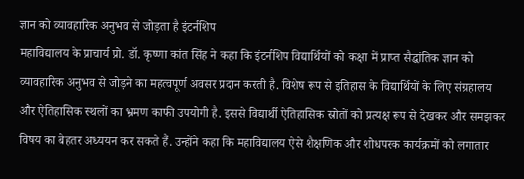ज्ञान को व्यावहारिक अनुभव से जोड़ता है इंटर्नशिप
महाविद्यालय के प्राचार्य प्रो. डॉ. कृष्णा कांत सिंह ने कहा कि इंटर्नशिप विद्यार्थियों को कक्षा में प्राप्त सैद्धांतिक ज्ञान को व्यावहारिक अनुभव से जोड़ने का महत्वपूर्ण अवसर प्रदान करती है. विशेष रूप से इतिहास के विद्यार्थियों के लिए संग्रहालय और ऐतिहासिक स्थलों का भ्रमण काफी उपयोगी है. इससे विद्यार्थी ऐतिहासिक स्रोतों को प्रत्यक्ष रूप से देखकर और समझकर विषय का बेहतर अध्ययन कर सकते हैं. उन्होंने कहा कि महाविद्यालय ऐसे शैक्षणिक और शोधपरक कार्यक्रमों को लगातार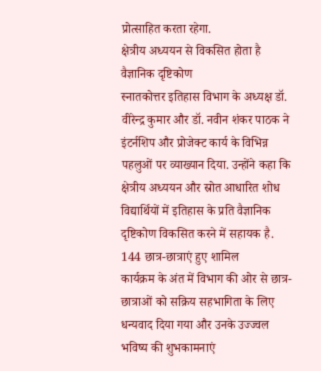प्रोत्साहित करता रहेगा.
क्षेत्रीय अध्ययन से विकसित होता है वैज्ञानिक दृष्टिकोण
स्नातकोत्तर इतिहास विभाग के अध्यक्ष डॉ. वीरेन्द्र कुमार और डॉ. नवीन शंकर पाठक ने इंटर्नशिप और प्रोजेक्ट कार्य के विभिन्न पहलुओं पर व्याख्यान दिया. उन्होंने कहा कि क्षेत्रीय अध्ययन और स्रोत आधारित शोध विद्यार्थियों में इतिहास के प्रति वैज्ञानिक दृष्टिकोण विकसित करने में सहायक है.
144 छात्र-छात्राएं हुए शामिल
कार्यक्रम के अंत में विभाग की ओर से छात्र-छात्राओं को सक्रिय सहभागिता के लिए धन्यवाद दिया गया और उनके उज्ज्वल भविष्य की शुभकामनाएं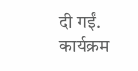दी गईं. कार्यक्रम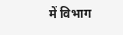में विभाग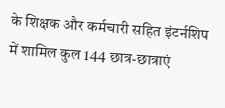के शिक्षक और कर्मचारी सहित इंटर्नशिप में शामिल कुल 144 छात्र-छात्राएं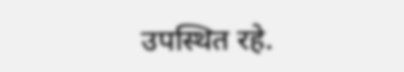उपस्थित रहे.